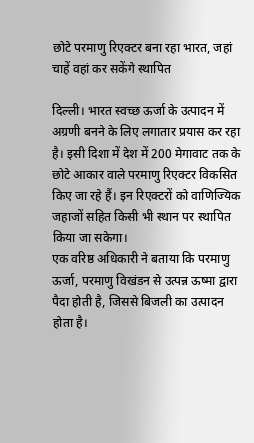छोटे परमाणु रिएक्टर बना रहा भारत, जहां चाहें वहां कर सकेंगे स्थापित

दिल्ली। भारत स्वच्छ ऊर्जा के उत्पादन में अग्रणी बनने के लिए लगातार प्रयास कर रहा है। इसी दिशा में देश में 200 मेगावाट तक के छोटे आकार वाले परमाणु रिएक्टर विकसित किए जा रहे हैं। इन रिएक्टरों को वाणिज्यिक जहाजों सहित किसी भी स्थान पर स्थापित किया जा सकेगा।
एक वरिष्ठ अधिकारी ने बताया कि परमाणु ऊर्जा, परमाणु विखंडन से उत्पन्न ऊष्मा द्वारा पैदा होती है, जिससे बिजली का उत्पादन होता है।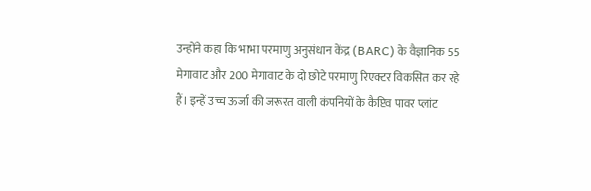उन्होंने कहा कि भाभा परमाणु अनुसंधान केंद्र (BARC) के वैज्ञानिक 55 मेगावाट और 200 मेगावाट के दो छोटे परमाणु रिएक्टर विकसित कर रहे हैं। इन्हें उच्च ऊर्जा की जरूरत वाली कंपनियों के कैप्टिव पावर प्लांट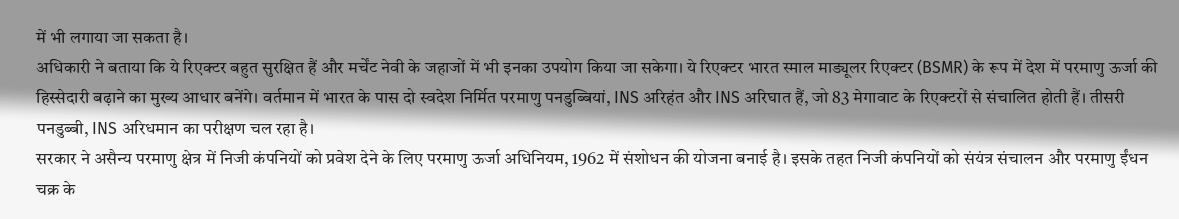में भी लगाया जा सकता है।
अधिकारी ने बताया कि ये रिएक्टर बहुत सुरक्षित हैं और मर्चेंट नेवी के जहाजों में भी इनका उपयोग किया जा सकेगा। ये रिएक्टर भारत स्माल माड्यूलर रिएक्टर (BSMR) के रूप में देश में परमाणु ऊर्जा की हिस्सेदारी बढ़ाने का मुख्य आधार बनेंगे। वर्तमान में भारत के पास दो स्वदेश निर्मित परमाणु पनडुब्बियां, INS अरिहंत और INS अरिघात हैं, जो 83 मेगावाट के रिएक्टरों से संचालित होती हैं। तीसरी पनडुब्बी, INS अरिधमान का परीक्षण चल रहा है।
सरकार ने असैन्य परमाणु क्षेत्र में निजी कंपनियों को प्रवेश देने के लिए परमाणु ऊर्जा अधिनियम, 1962 में संशोधन की योजना बनाई है। इसके तहत निजी कंपनियों को संयंत्र संचालन और परमाणु ईंधन चक्र के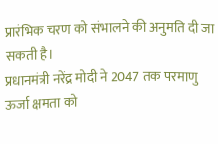प्रारंभिक चरण को संभालने की अनुमति दी जा सकती है।
प्रधानमंत्री नरेंद्र मोदी ने 2047 तक परमाणु ऊर्जा क्षमता को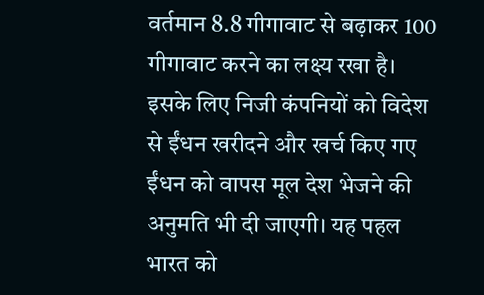वर्तमान 8.8 गीगावाट से बढ़ाकर 100 गीगावाट करने का लक्ष्य रखा है। इसके लिए निजी कंपनियों को विदेश से ईंधन खरीदने और खर्च किए गए ईंधन को वापस मूल देश भेजने की अनुमति भी दी जाएगी। यह पहल भारत को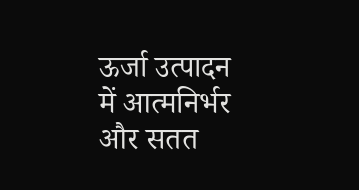ऊर्जा उत्पादन में आत्मनिर्भर और सतत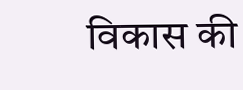विकास की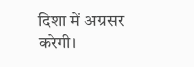दिशा में अग्रसर करेगी।